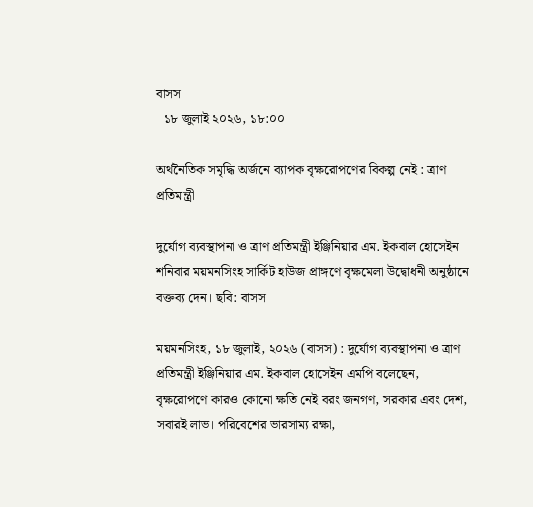বাসস
  ১৮ জুলাই ২০২৬, ১৮:০০

অর্থনৈতিক সমৃদ্ধি অর্জনে ব্যাপক বৃক্ষরোপণের বিকল্প নেই : ত্রাণ প্রতিমন্ত্রী

দুর্যোগ ব্যবস্থাপনা ও ত্রাণ প্রতিমন্ত্রী ইঞ্জিনিয়ার এম. ইকবাল হোসেইন শনিবার ময়মনসিংহ সার্কিট হাউজ প্রাঙ্গণে বৃক্ষমেলা উদ্বোধনী অনুষ্ঠানে বক্তব্য দেন। ছবি: বাসস

ময়মনসিংহ, ১৮ জুলাই, ২০২৬ (বাসস) : দুর্যোগ ব্যবস্থাপনা ও ত্রাণ প্রতিমন্ত্রী ইঞ্জিনিয়ার এম. ইকবাল হোসেইন এমপি বলেছেন, বৃক্ষরোপণে কারও কোনো ক্ষতি নেই বরং জনগণ, সরকার এবং দেশ, সবারই লাভ। পরিবেশের ভারসাম্য রক্ষা,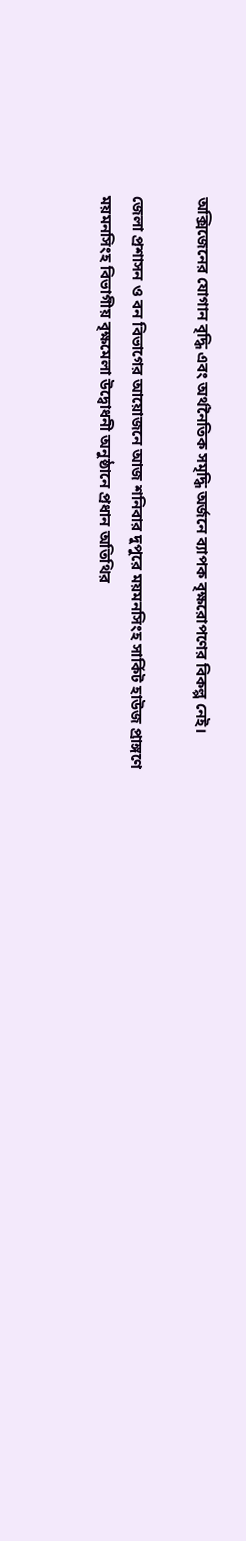অক্সিজেনের যোগান বৃদ্ধি এবং অর্থনৈতিক সমৃদ্ধি অর্জনে ব্যাপক বৃক্ষরোপণের বিকল্প নেই।

জেলা প্রশাসন ও বন বিভাগের আয়োজনে আজ শনিবার দুপুরে ময়মনসিংহ সার্কিট হাউজ প্রাঙ্গণে ময়মনসিংহ বিভাগীয় বৃক্ষমেলা উদ্বোধনী অনুষ্ঠানে প্রধান অতিথির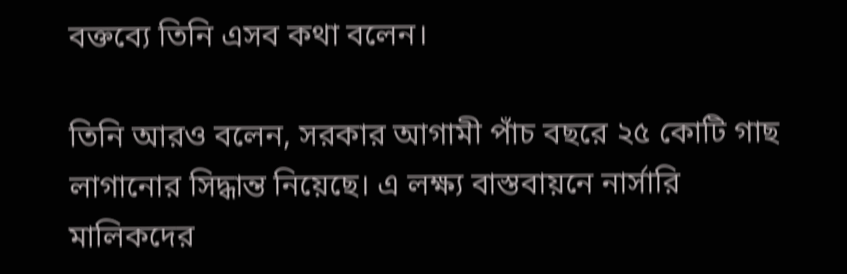বক্তব্যে তিনি এসব কথা বলেন।

তিনি আরও বলেন, সরকার আগামী পাঁচ বছরে ২৫ কোটি গাছ লাগানোর সিদ্ধান্ত নিয়েছে। এ লক্ষ্য বাস্তবায়নে নার্সারি মালিকদের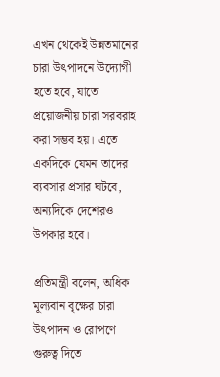এখন থেকেই উন্নতমানের চারা উৎপাদনে উদ্যোগী হতে হবে, যাতে প্রয়োজনীয় চারা সরবরাহ করা সম্ভব হয়। এতে একদিকে যেমন তাদের ব্যবসার প্রসার ঘটবে, অন্যদিকে দেশেরও উপকার হবে।

প্রতিমন্ত্রী বলেন, অধিক মূল্যবান বৃক্ষের চারা উৎপাদন ও রোপণে গুরুত্ব দিতে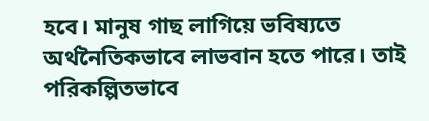হবে। মানুষ গাছ লাগিয়ে ভবিষ্যতে অর্থনৈতিকভাবে লাভবান হতে পারে। তাই পরিকল্পিতভাবে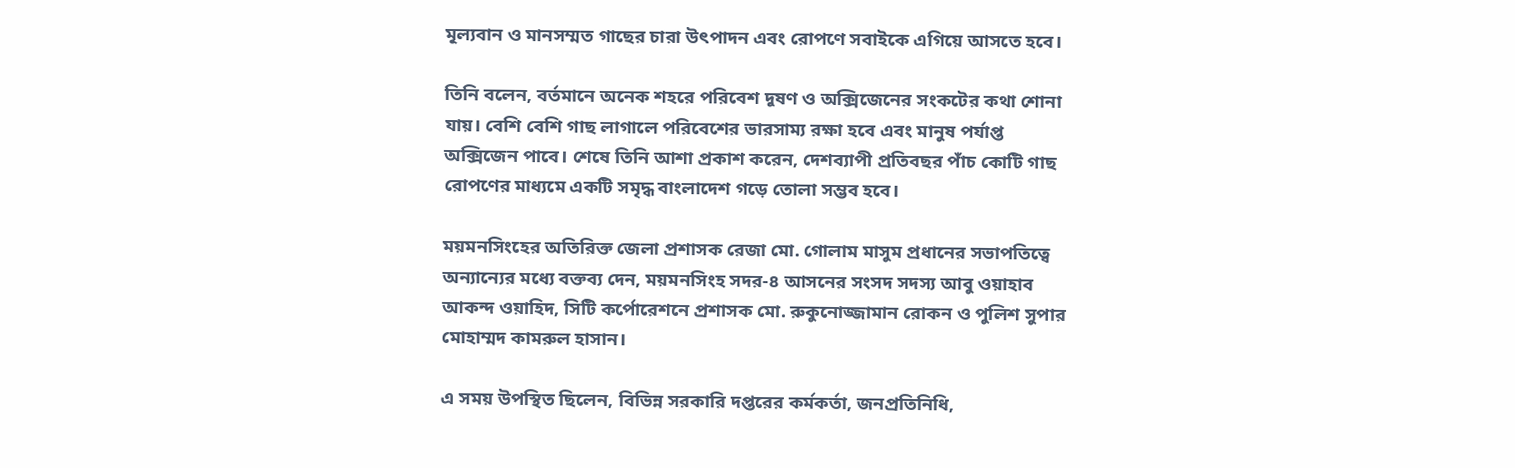মূল্যবান ও মানসম্মত গাছের চারা উৎপাদন এবং রোপণে সবাইকে এগিয়ে আসতে হবে।

তিনি বলেন, বর্তমানে অনেক শহরে পরিবেশ দূষণ ও অক্সিজেনের সংকটের কথা শোনা যায়। বেশি বেশি গাছ লাগালে পরিবেশের ভারসাম্য রক্ষা হবে এবং মানুষ পর্যাপ্ত অক্সিজেন পাবে। শেষে তিনি আশা প্রকাশ করেন, দেশব্যাপী প্রতিবছর পাঁচ কোটি গাছ রোপণের মাধ্যমে একটি সমৃদ্ধ বাংলাদেশ গড়ে তোলা সম্ভব হবে।

ময়মনসিংহের অতিরিক্ত জেলা প্রশাসক রেজা মো. গোলাম মাসুম প্রধানের সভাপতিত্বে অন্যান্যের মধ্যে বক্তব্য দেন, ময়মনসিংহ সদর-৪ আসনের সংসদ সদস্য আবু ওয়াহাব আকন্দ ওয়াহিদ, সিটি কর্পোরেশনে প্রশাসক মো. রুকুনোজ্জামান রোকন ও পুলিশ সুপার মোহাম্মদ কামরুল হাসান।

এ সময় উপস্থিত ছিলেন, বিভিন্ন সরকারি দপ্তরের কর্মকর্তা, জনপ্রতিনিধি,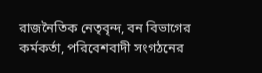রাজনৈতিক নেতৃবৃন্দ, বন বিভাগের কর্মকর্তা, পরিবেশবাদী সংগঠনের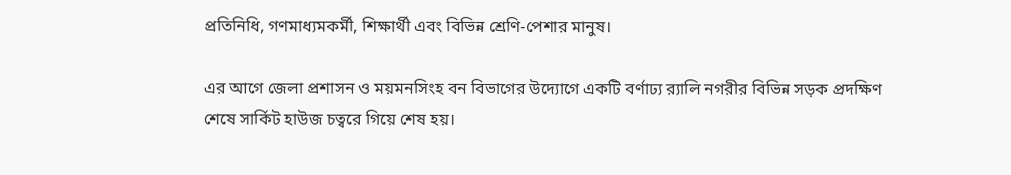প্রতিনিধি, গণমাধ্যমকর্মী, শিক্ষার্থী এবং বিভিন্ন শ্রেণি-পেশার মানুষ।

এর আগে জেলা প্রশাসন ও ময়মনসিংহ বন বিভাগের উদ্যোগে একটি বর্ণাঢ্য র‌্যালি নগরীর বিভিন্ন সড়ক প্রদক্ষিণ শেষে সার্কিট হাউজ চত্বরে গিয়ে শেষ হয়।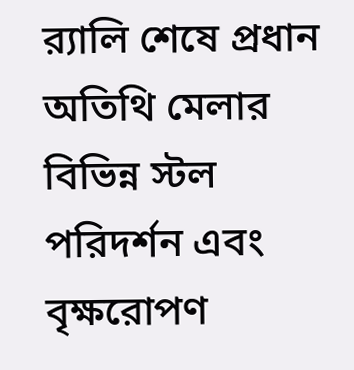র‌্যালি শেষে প্রধান অতিথি মেলার বিভিন্ন স্টল পরিদর্শন এবং বৃক্ষরোপণ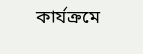কার্যক্রমে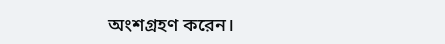অংশগ্রহণ করেন।